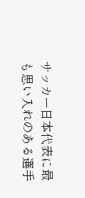サッカー日本代表に最も思い入れのある選手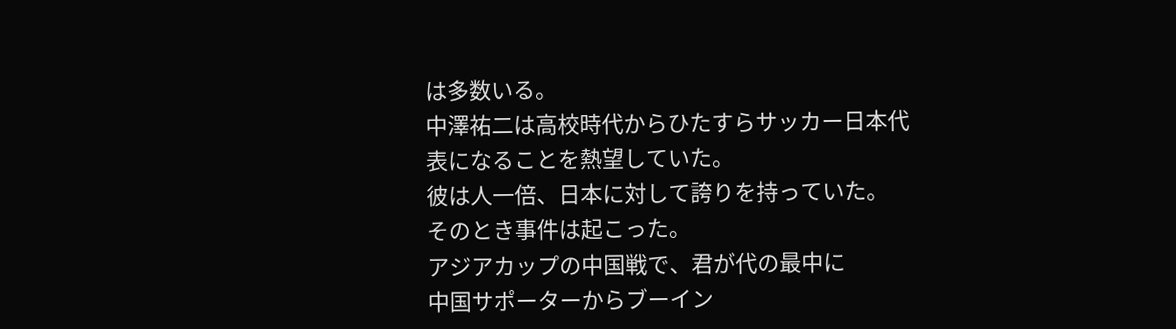は多数いる。
中澤祐二は高校時代からひたすらサッカー日本代表になることを熱望していた。
彼は人一倍、日本に対して誇りを持っていた。
そのとき事件は起こった。
アジアカップの中国戦で、君が代の最中に
中国サポーターからブーイン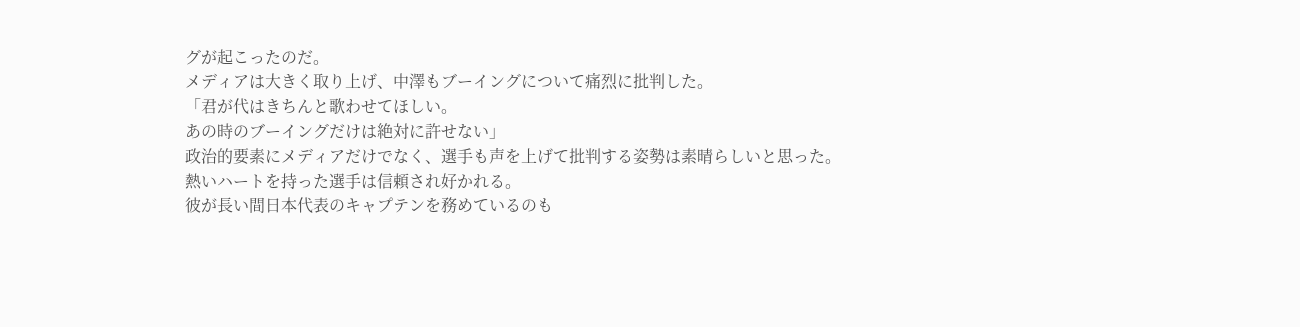グが起こったのだ。
メディアは大きく取り上げ、中澤もブーイングについて痛烈に批判した。
「君が代はきちんと歌わせてほしい。
あの時のブーイングだけは絶対に許せない」
政治的要素にメディアだけでなく、選手も声を上げて批判する姿勢は素晴らしいと思った。
熱いハートを持った選手は信頼され好かれる。
彼が長い間日本代表のキャプテンを務めているのも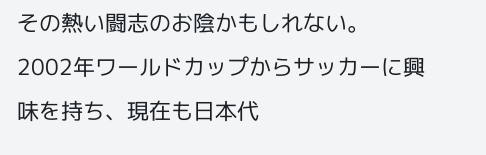その熱い闘志のお陰かもしれない。
2002年ワールドカップからサッカーに興味を持ち、現在も日本代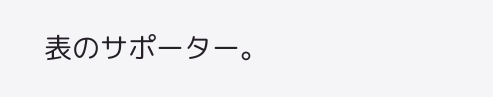表のサポーター。